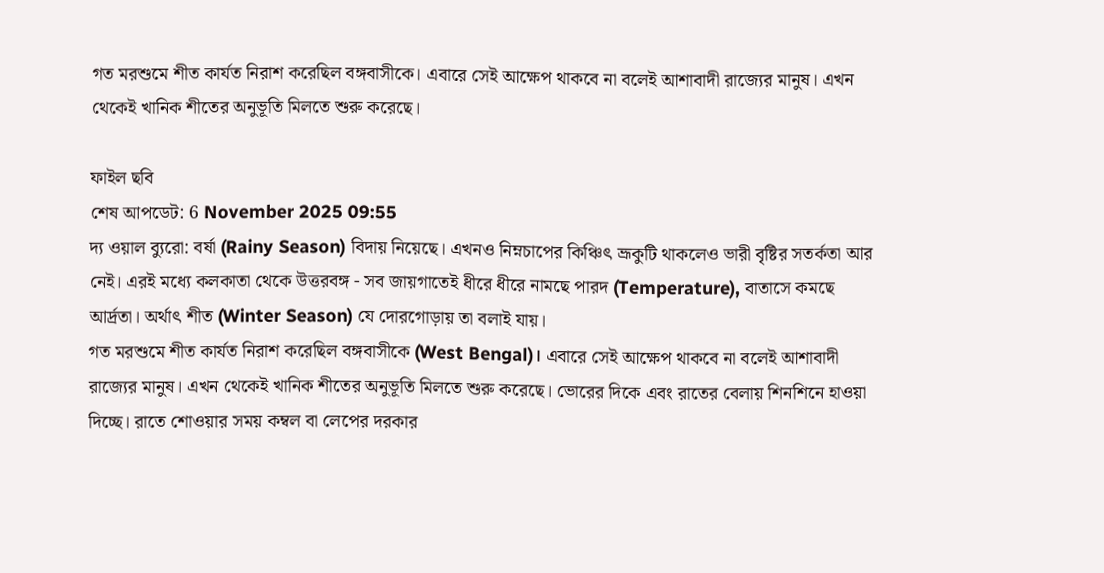গত মরশুমে শীত কার্যত নিরাশ করেছিল বঙ্গবাসীকে। এবারে সেই আক্ষেপ থাকবে না বলেই আশাবাদী রাজ্যের মানুষ। এখন থেকেই খানিক শীতের অনুভূতি মিলতে শুরু করেছে।

ফাইল ছবি
শেষ আপডেট: 6 November 2025 09:55
দ্য ওয়াল ব্যুরো: বর্ষা (Rainy Season) বিদায় নিয়েছে। এখনও নিম্নচাপের কিঞ্চিৎ ভ্রূকুটি থাকলেও ভারী বৃষ্টির সতর্কতা আর নেই। এরই মধ্যে কলকাতা থেকে উত্তরবঙ্গ - সব জায়গাতেই ধীরে ধীরে নামছে পারদ (Temperature), বাতাসে কমছে আর্দ্রতা। অর্থাৎ শীত (Winter Season) যে দোরগোড়ায় তা বলাই যায়।
গত মরশুমে শীত কার্যত নিরাশ করেছিল বঙ্গবাসীকে (West Bengal)। এবারে সেই আক্ষেপ থাকবে না বলেই আশাবাদী রাজ্যের মানুষ। এখন থেকেই খানিক শীতের অনুভূতি মিলতে শুরু করেছে। ভোরের দিকে এবং রাতের বেলায় শিনশিনে হাওয়া দিচ্ছে। রাতে শোওয়ার সময় কম্বল বা লেপের দরকার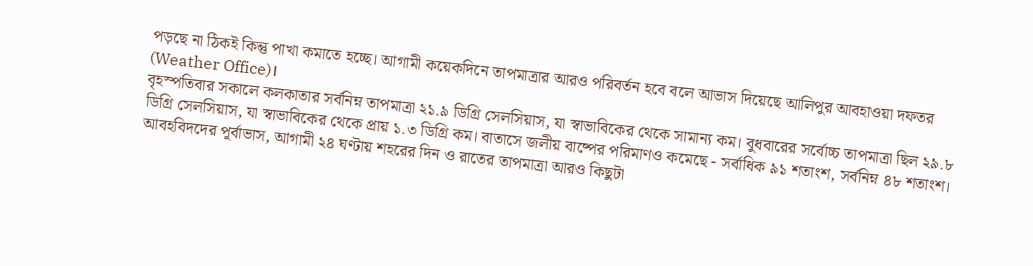পড়ছে না ঠিকই কিন্তু পাখা কমাতে হচ্ছে। আগামী কয়েকদিনে তাপমাত্রার আরও পরিবর্তন হবে বলে আভাস দিয়েছে আলিপুর আবহাওয়া দফতর (Weather Office)।
বৃহস্পতিবার সকালে কলকাতার সর্বনিম্ন তাপমাত্রা ২১.৯ ডিগ্রি সেলসিয়াস, যা স্বাভাবিকের থেকে সামান্য কম। বুধবারের সর্বোচ্চ তাপমাত্রা ছিল ২৯.৮ ডিগ্রি সেলসিয়াস, যা স্বাভাবিকের থেকে প্রায় ১.৩ ডিগ্রি কম। বাতাসে জলীয় বাষ্পের পরিমাণও কমেছে - সর্বাধিক ৯১ শতাংশ, সর্বনিম্ন ৪৮ শতাংশ।
আবহবিদদের পূর্বাভাস, আগামী ২৪ ঘণ্টায় শহরের দিন ও রাতের তাপমাত্রা আরও কিছুটা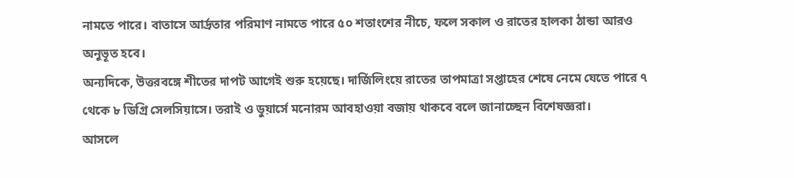নামতে পারে। বাতাসে আর্দ্রতার পরিমাণ নামতে পারে ৫০ শতাংশের নীচে, ফলে সকাল ও রাতের হালকা ঠান্ডা আরও অনুভূত হবে।
অন্যদিকে, উত্তরবঙ্গে শীতের দাপট আগেই শুরু হয়েছে। দার্জিলিংয়ে রাতের তাপমাত্রা সপ্তাহের শেষে নেমে যেতে পারে ৭ থেকে ৮ ডিগ্রি সেলসিয়াসে। তরাই ও ডুয়ার্সে মনোরম আবহাওয়া বজায় থাকবে বলে জানাচ্ছেন বিশেষজ্ঞরা।
আসলে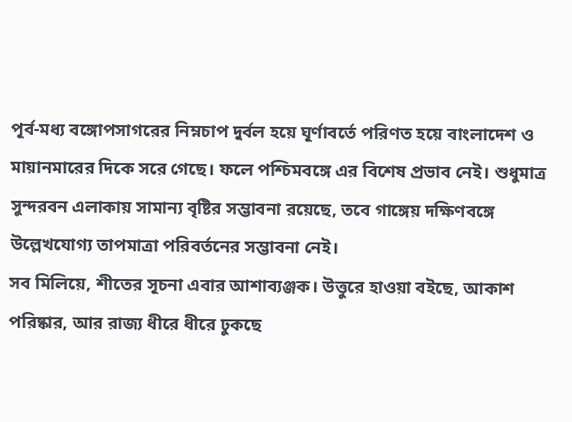পূর্ব-মধ্য বঙ্গোপসাগরের নিম্নচাপ দুর্বল হয়ে ঘূর্ণাবর্তে পরিণত হয়ে বাংলাদেশ ও মায়ানমারের দিকে সরে গেছে। ফলে পশ্চিমবঙ্গে এর বিশেষ প্রভাব নেই। শুধুমাত্র সুন্দরবন এলাকায় সামান্য বৃষ্টির সম্ভাবনা রয়েছে, তবে গাঙ্গেয় দক্ষিণবঙ্গে উল্লেখযোগ্য তাপমাত্রা পরিবর্তনের সম্ভাবনা নেই।
সব মিলিয়ে, শীতের সূচনা এবার আশাব্যঞ্জক। উত্তুরে হাওয়া বইছে, আকাশ পরিষ্কার, আর রাজ্য ধীরে ধীরে ঢুকছে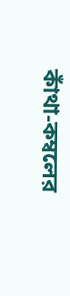কাঁথা-কম্বলের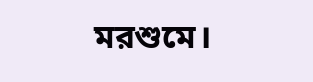মরশুমে।